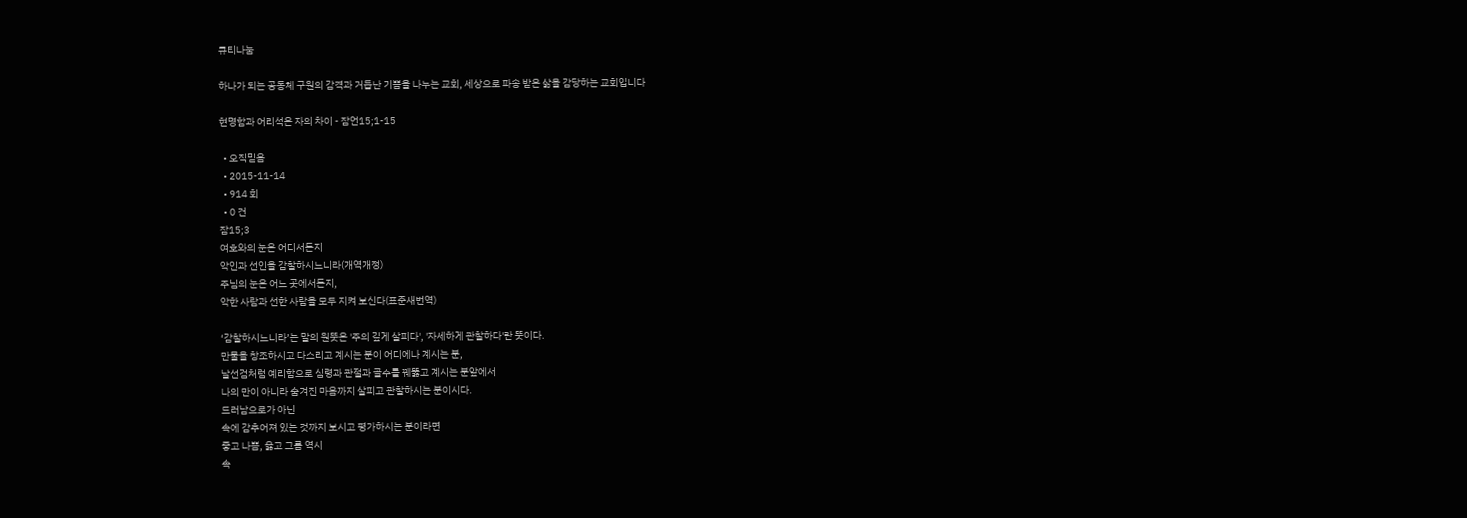큐티나눔

하나가 되는 공동체 구원의 감격과 거듭난 기쁨을 나누는 교회, 세상으로 파송 받은 삶을 감당하는 교회입니다

현명함과 어리석은 자의 차이 - 잠언15;1-15

  • 오직믿음
  • 2015-11-14
  • 914 회
  • 0 건
잠15;3
여호와의 눈은 어디서든지
악인과 선인을 감찰하시느니라(개역개정)
주님의 눈은 어느 곳에서든지,
악한 사람과 선한 사람을 모두 지켜 보신다(표준새번역)

‘감찰하시느니라’는 말의 원뜻은 '주의 깊게 살피다', '자세하게 관찰하다'란 뜻이다.
만물을 창조하시고 다스리고 계시는 분이 어디에나 계시는 분,
날선검처럼 예리함으로 심령과 관절과 골수를 꿰뚫고 계시는 분앞에서
나의 만이 아니라 숨겨진 마음까지 살피고 관찰하시는 분이시다.
드러남으로가 아닌
속에 감추어져 있는 것까지 보시고 평가하시는 분이라면
좋고 나쁨, 옳고 그름 역시
속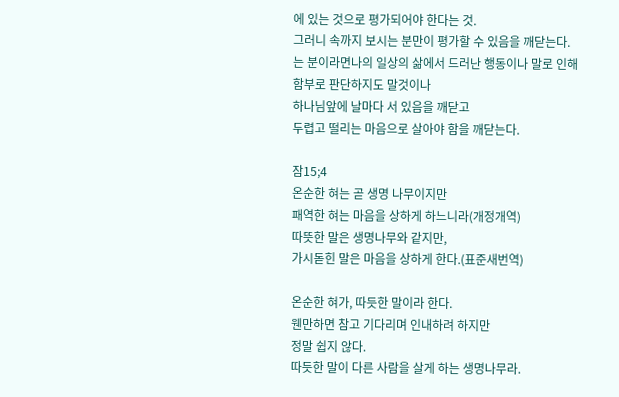에 있는 것으로 평가되어야 한다는 것.
그러니 속까지 보시는 분만이 평가할 수 있음을 깨닫는다.
는 분이라면나의 일상의 삶에서 드러난 행동이나 말로 인해
함부로 판단하지도 말것이나
하나님앞에 날마다 서 있음을 깨닫고
두렵고 떨리는 마음으로 살아야 함을 깨닫는다.

잠15;4
온순한 혀는 곧 생명 나무이지만
패역한 혀는 마음을 상하게 하느니라(개정개역)
따뜻한 말은 생명나무와 같지만,
가시돋힌 말은 마음을 상하게 한다.(표준새번역)

온순한 혀가, 따듯한 말이라 한다.
웬만하면 참고 기다리며 인내하려 하지만
정말 쉽지 않다.
따듯한 말이 다른 사람을 살게 하는 생명나무라.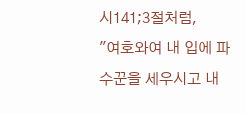시141;3절처럼,
"여호와여 내 입에 파수꾼을 세우시고 내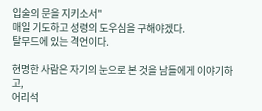입술의 문을 지키소서"
매일 기도하고 성령의 도우심을 구해야겠다.
탈무드에 있는 격언이다.

현명한 사람은 자기의 눈으로 본 것을 남들에게 이야기하고,
어리석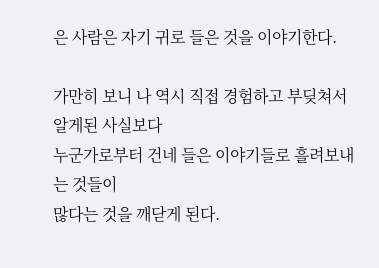은 사람은 자기 귀로 들은 것을 이야기한다.

가만히 보니 나 역시 직접 경험하고 부딪쳐서 알게된 사실보다
누군가로부터 건네 들은 이야기들로 흘려보내는 것들이
많다는 것을 깨닫게 된다.